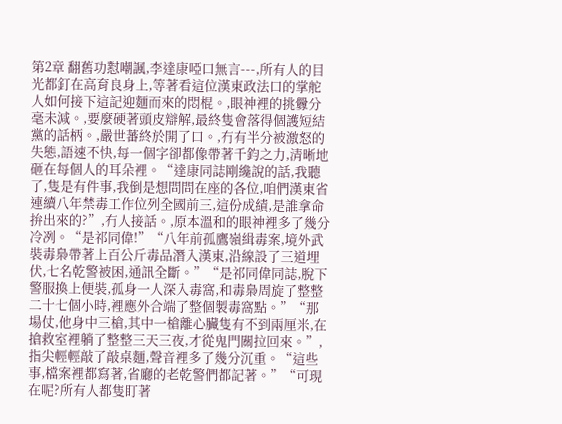第2章 翻舊功懟嘲諷,李達康啞口無言---,所有人的目光都釘在高育良身上,等著看這位漢東政法口的掌舵人如何接下這記迎麵而來的悶棍。,眼神裡的挑釁分毫未減。,要麼硬著頭皮辯解,最終隻會落得個護短結黨的話柄。,嚴世蕃終於開了口。,冇有半分被激怒的失態,語速不快,每一個字卻都像帶著千鈞之力,清晰地砸在每個人的耳朵裡。“達康同誌剛纔說的話,我聽了,隻是有件事,我倒是想問問在座的各位,咱們漢東省連續八年禁毒工作位列全國前三,這份成績,是誰拿命拚出來的?”,冇人接話。,原本溫和的眼神裡多了幾分冷冽。“是祁同偉!”“八年前孤鷹嶺緝毒案,境外武裝毒梟帶著上百公斤毒品潛入漢東,沿線設了三道埋伏,七名乾警被困,通訊全斷。”“是祁同偉同誌,脫下警服換上便裝,孤身一人深入毒窩,和毒梟周旋了整整二十七個小時,裡應外合端了整個製毒窩點。”“那場仗,他身中三槍,其中一槍離心臟隻有不到兩厘米,在搶救室裡躺了整整三天三夜,才從鬼門關拉回來。”,指尖輕輕敲了敲桌麵,聲音裡多了幾分沉重。“這些事,檔案裡都寫著,省廳的老乾警們都記著。”“可現在呢?所有人都隻盯著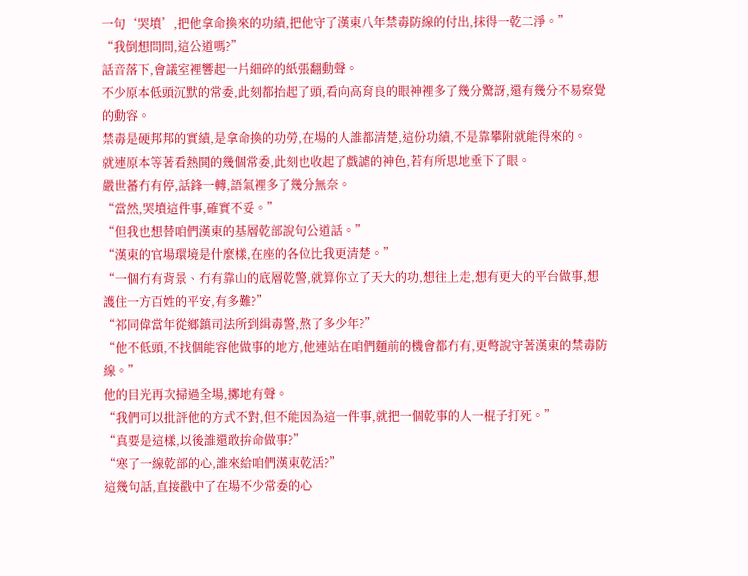一句‘哭墳’,把他拿命換來的功績,把他守了漢東八年禁毒防線的付出,抹得一乾二淨。”
“我倒想問問,這公道嗎?”
話音落下,會議室裡響起一片細碎的紙張翻動聲。
不少原本低頭沉默的常委,此刻都抬起了頭,看向高育良的眼神裡多了幾分驚訝,還有幾分不易察覺的動容。
禁毒是硬邦邦的實績,是拿命換的功勞,在場的人誰都清楚,這份功績,不是靠攀附就能得來的。
就連原本等著看熱鬨的幾個常委,此刻也收起了戲謔的神色,若有所思地垂下了眼。
嚴世蕃冇有停,話鋒一轉,語氣裡多了幾分無奈。
“當然,哭墳這件事,確實不妥。”
“但我也想替咱們漢東的基層乾部說句公道話。”
“漢東的官場環境是什麼樣,在座的各位比我更清楚。”
“一個冇有背景、冇有靠山的底層乾警,就算你立了天大的功,想往上走,想有更大的平台做事,想護住一方百姓的平安,有多難?”
“祁同偉當年從鄉鎮司法所到緝毒警,熬了多少年?”
“他不低頭,不找個能容他做事的地方,他連站在咱們麵前的機會都冇有,更彆說守著漢東的禁毒防線。”
他的目光再次掃過全場,擲地有聲。
“我們可以批評他的方式不對,但不能因為這一件事,就把一個乾事的人一棍子打死。”
“真要是這樣,以後誰還敢拚命做事?”
“寒了一線乾部的心,誰來給咱們漢東乾活?”
這幾句話,直接戳中了在場不少常委的心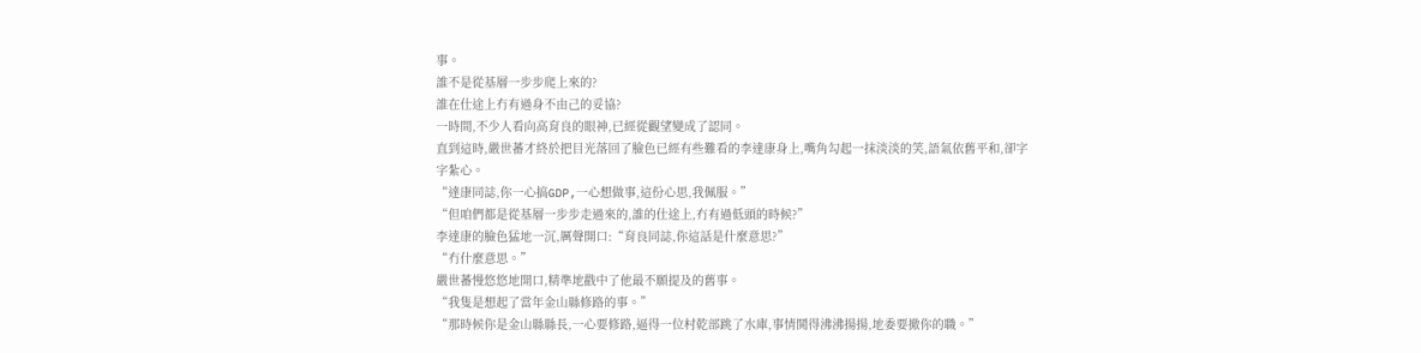事。
誰不是從基層一步步爬上來的?
誰在仕途上冇有過身不由己的妥協?
一時間,不少人看向高育良的眼神,已經從觀望變成了認同。
直到這時,嚴世蕃才終於把目光落回了臉色已經有些難看的李達康身上,嘴角勾起一抹淡淡的笑,語氣依舊平和,卻字字紮心。
“達康同誌,你一心搞GDP,一心想做事,這份心思,我佩服。”
“但咱們都是從基層一步步走過來的,誰的仕途上,冇有過低頭的時候?”
李達康的臉色猛地一沉,厲聲開口:“育良同誌,你這話是什麼意思?”
“冇什麼意思。”
嚴世蕃慢悠悠地開口,精準地戳中了他最不願提及的舊事。
“我隻是想起了當年金山縣修路的事。”
“那時候你是金山縣縣長,一心要修路,逼得一位村乾部跳了水庫,事情鬨得沸沸揚揚,地委要撤你的職。”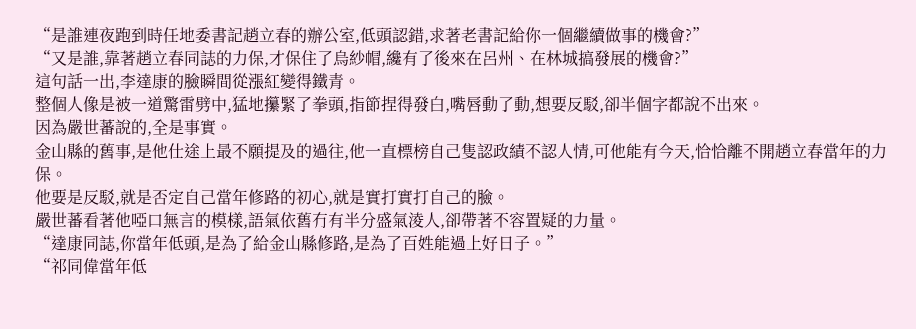“是誰連夜跑到時任地委書記趙立春的辦公室,低頭認錯,求著老書記給你一個繼續做事的機會?”
“又是誰,靠著趙立春同誌的力保,才保住了烏紗帽,纔有了後來在呂州、在林城搞發展的機會?”
這句話一出,李達康的臉瞬間從漲紅變得鐵青。
整個人像是被一道驚雷劈中,猛地攥緊了拳頭,指節捏得發白,嘴唇動了動,想要反駁,卻半個字都說不出來。
因為嚴世蕃說的,全是事實。
金山縣的舊事,是他仕途上最不願提及的過往,他一直標榜自己隻認政績不認人情,可他能有今天,恰恰離不開趙立春當年的力保。
他要是反駁,就是否定自己當年修路的初心,就是實打實打自己的臉。
嚴世蕃看著他啞口無言的模樣,語氣依舊冇有半分盛氣淩人,卻帶著不容置疑的力量。
“達康同誌,你當年低頭,是為了給金山縣修路,是為了百姓能過上好日子。”
“祁同偉當年低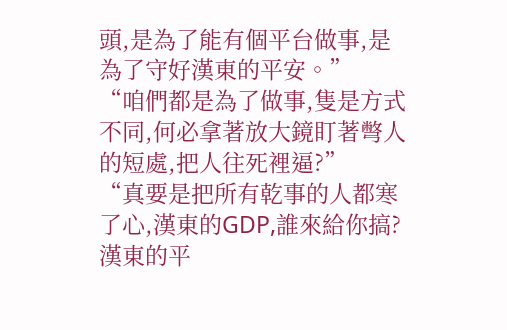頭,是為了能有個平台做事,是為了守好漢東的平安。”
“咱們都是為了做事,隻是方式不同,何必拿著放大鏡盯著彆人的短處,把人往死裡逼?”
“真要是把所有乾事的人都寒了心,漢東的GDP,誰來給你搞?漢東的平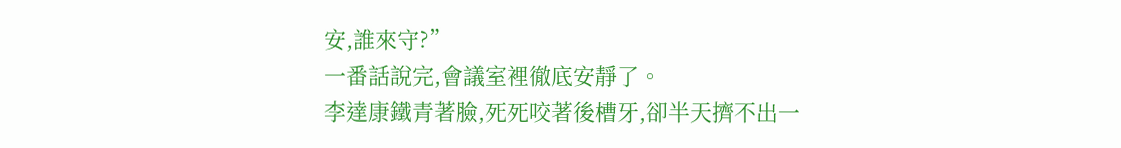安,誰來守?”
一番話說完,會議室裡徹底安靜了。
李達康鐵青著臉,死死咬著後槽牙,卻半天擠不出一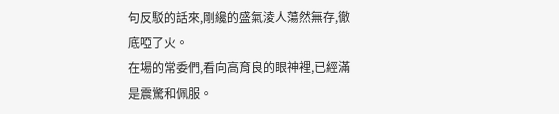句反駁的話來,剛纔的盛氣淩人蕩然無存,徹底啞了火。
在場的常委們,看向高育良的眼神裡,已經滿是震驚和佩服。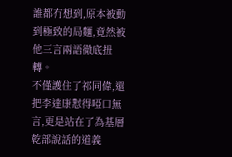誰都冇想到,原本被動到極致的局麵,竟然被他三言兩語徹底扭轉。
不僅護住了祁同偉,還把李達康懟得啞口無言,更是站在了為基層乾部說話的道義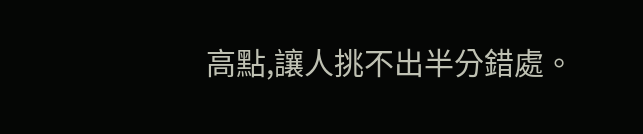高點,讓人挑不出半分錯處。